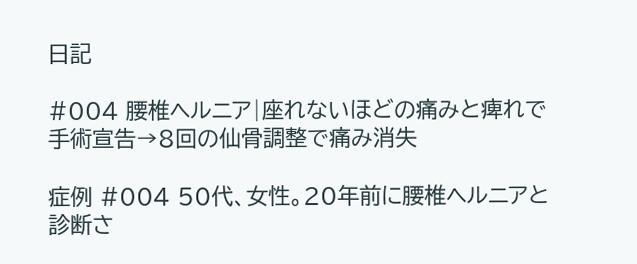日記

#004 腰椎ヘルニア|座れないほどの痛みと痺れで手術宣告→8回の仙骨調整で痛み消失

症例 #004 50代、女性。20年前に腰椎ヘルニアと診断さ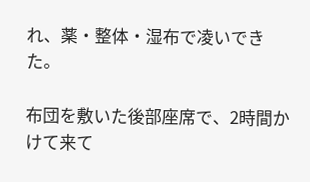れ、薬・整体・湿布で凌いできた。

布団を敷いた後部座席で、2時間かけて来て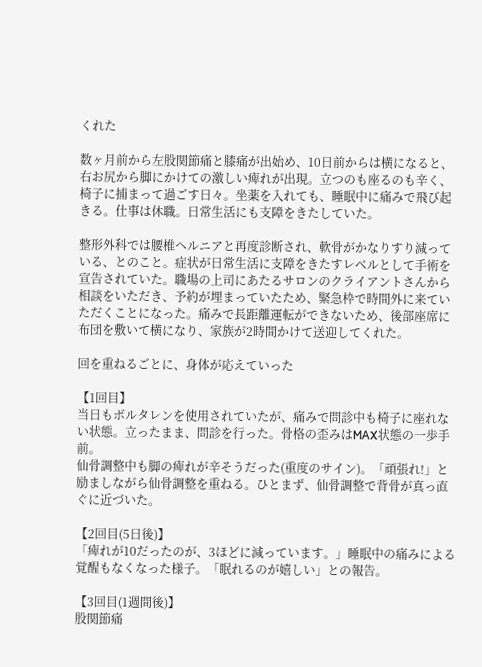くれた

数ヶ月前から左股関節痛と膝痛が出始め、10日前からは横になると、右お尻から脚にかけての激しい痺れが出現。立つのも座るのも辛く、椅子に捕まって過ごす日々。坐薬を入れても、睡眠中に痛みで飛び起きる。仕事は休職。日常生活にも支障をきたしていた。

整形外科では腰椎ヘルニアと再度診断され、軟骨がかなりすり減っている、とのこと。症状が日常生活に支障をきたすレベルとして手術を宣告されていた。職場の上司にあたるサロンのクライアントさんから相談をいただき、予約が埋まっていたため、緊急枠で時間外に来ていただくことになった。痛みで長距離運転ができないため、後部座席に布団を敷いて横になり、家族が2時間かけて送迎してくれた。

回を重ねるごとに、身体が応えていった

【1回目】
当日もボルタレンを使用されていたが、痛みで問診中も椅子に座れない状態。立ったまま、問診を行った。骨格の歪みはMAX状態の一歩手前。
仙骨調整中も脚の痺れが辛そうだった(重度のサイン)。「頑張れ!」と励ましながら仙骨調整を重ねる。ひとまず、仙骨調整で背骨が真っ直ぐに近づいた。

【2回目(5日後)】
「痺れが10だったのが、3ほどに減っています。」睡眠中の痛みによる覚醒もなくなった様子。「眠れるのが嬉しい」との報告。

【3回目(1週間後)】
股関節痛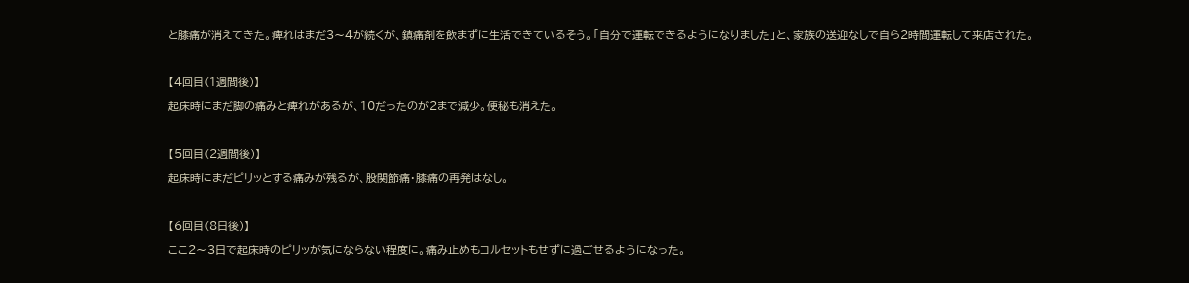と膝痛が消えてきた。痺れはまだ3〜4が続くが、鎮痛剤を飲まずに生活できているそう。「自分で運転できるようになりました」と、家族の送迎なしで自ら2時間運転して来店された。

【4回目(1週間後)】
起床時にまだ脚の痛みと痺れがあるが、10だったのが2まで減少。便秘も消えた。

【5回目(2週間後)】
起床時にまだピリッとする痛みが残るが、股関節痛・膝痛の再発はなし。

【6回目(8日後)】
ここ2〜3日で起床時のピリッが気にならない程度に。痛み止めもコルセットもせずに過ごせるようになった。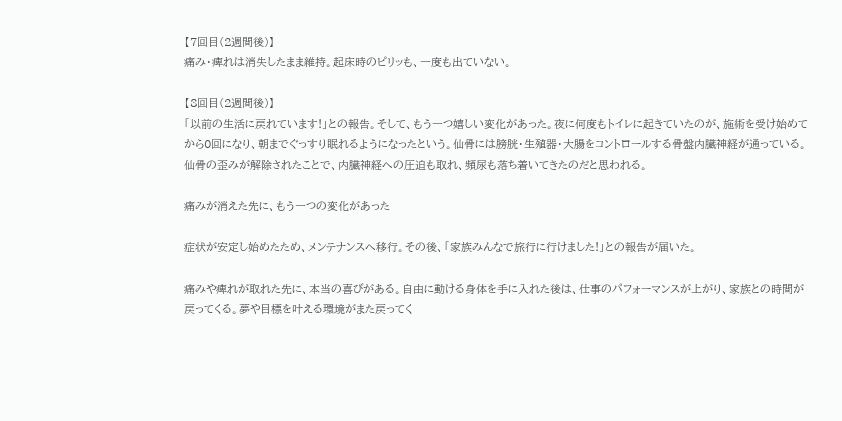【7回目(2週間後)】
痛み・痺れは消失したまま維持。起床時のピリッも、一度も出ていない。

【8回目(2週間後)】
「以前の生活に戻れています!」との報告。そして、もう一つ嬉しい変化があった。夜に何度もトイレに起きていたのが、施術を受け始めてから0回になり、朝までぐっすり眠れるようになったという。仙骨には膀胱・生殖器・大腸をコントロールする骨盤内臓神経が通っている。仙骨の歪みが解除されたことで、内臓神経への圧迫も取れ、頻尿も落ち着いてきたのだと思われる。

痛みが消えた先に、もう一つの変化があった

症状が安定し始めたため、メンテナンスへ移行。その後、「家族みんなで旅行に行けました!」との報告が届いた。

痛みや痺れが取れた先に、本当の喜びがある。自由に動ける身体を手に入れた後は、仕事のパフォーマンスが上がり、家族との時間が戻ってくる。夢や目標を叶える環境がまた戻ってく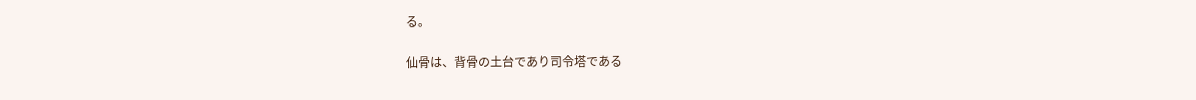る。

仙骨は、背骨の土台であり司令塔である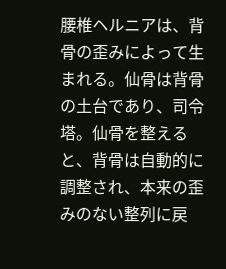腰椎ヘルニアは、背骨の歪みによって生まれる。仙骨は背骨の土台であり、司令塔。仙骨を整えると、背骨は自動的に調整され、本来の歪みのない整列に戻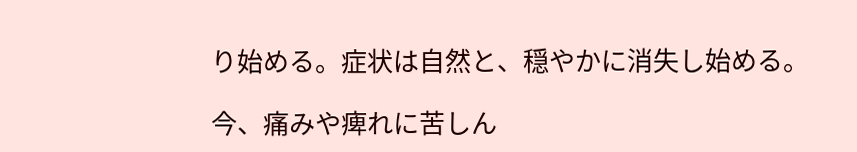り始める。症状は自然と、穏やかに消失し始める。

今、痛みや痺れに苦しん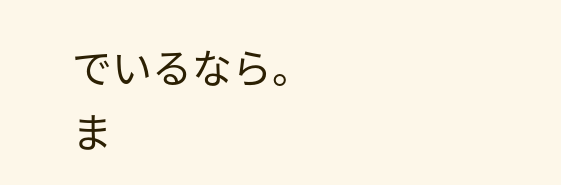でいるなら。ま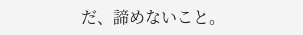だ、諦めないこと。